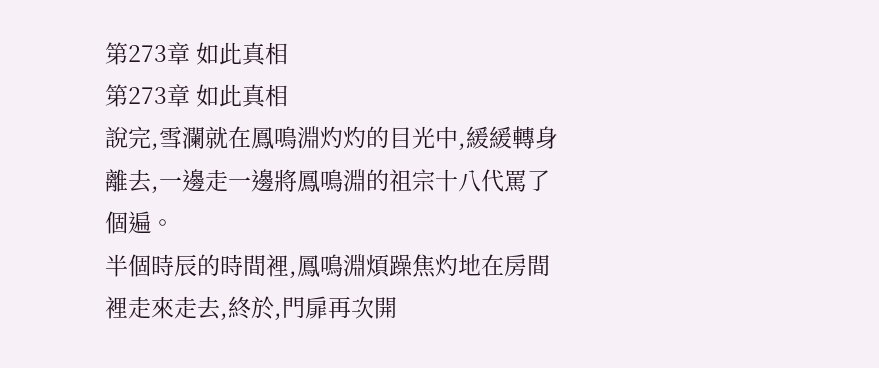第273章 如此真相
第273章 如此真相
說完,雪瀾就在鳳鳴淵灼灼的目光中,緩緩轉身離去,一邊走一邊將鳳鳴淵的祖宗十八代罵了個遍。
半個時辰的時間裡,鳳鳴淵煩躁焦灼地在房間裡走來走去,終於,門扉再次開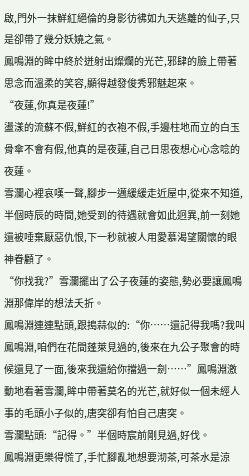啟,門外一抹鮮紅絕倫的身影彷彿如九天逃離的仙子,只是卻帶了幾分妖嬈之氣。
鳳鳴淵的眸中終於迸射出燦爛的光芒,邪肆的臉上帶著思念而溫柔的笑容,顯得越發俊秀邪魅起來。
“夜蓮,你真是夜蓮!”
盪漾的流蘇不假,鮮紅的衣袍不假,手邊柱地而立的白玉骨傘不會有假,他真的是夜蓮,自己日思夜想心心念唸的夜蓮。
雪瀾心裡哀嘆一聲,腳步一邁緩緩走近屋中,從來不知道,半個時辰的時間,她受到的待遇就會如此迥異,前一刻她還被唾棄厭惡仇恨,下一秒就被人用愛慕渴望關懷的眼神眷顧了。
“你找我?”雪瀾擺出了公子夜蓮的姿態,勢必要讓鳳鳴淵那偉岸的想法夭折。
鳳鳴淵連連點頭,跟搗蒜似的:“你……還記得我嗎?我叫鳳鳴淵,咱們在花間蓬萊見過的,後來在九公子聚會的時候還見了一面,後來我還給你擋過一劍……”鳳鳴淵激動地看著雪瀾,眸中帶著莫名的光芒,就好似一個未經人事的毛頭小子似的,唐突卻有怕自己唐突。
雪瀾點頭:“記得。”半個時宸前剛見過,好伐。
鳳鳴淵更樂得慌了,手忙腳亂地想要沏茶,可茶水是涼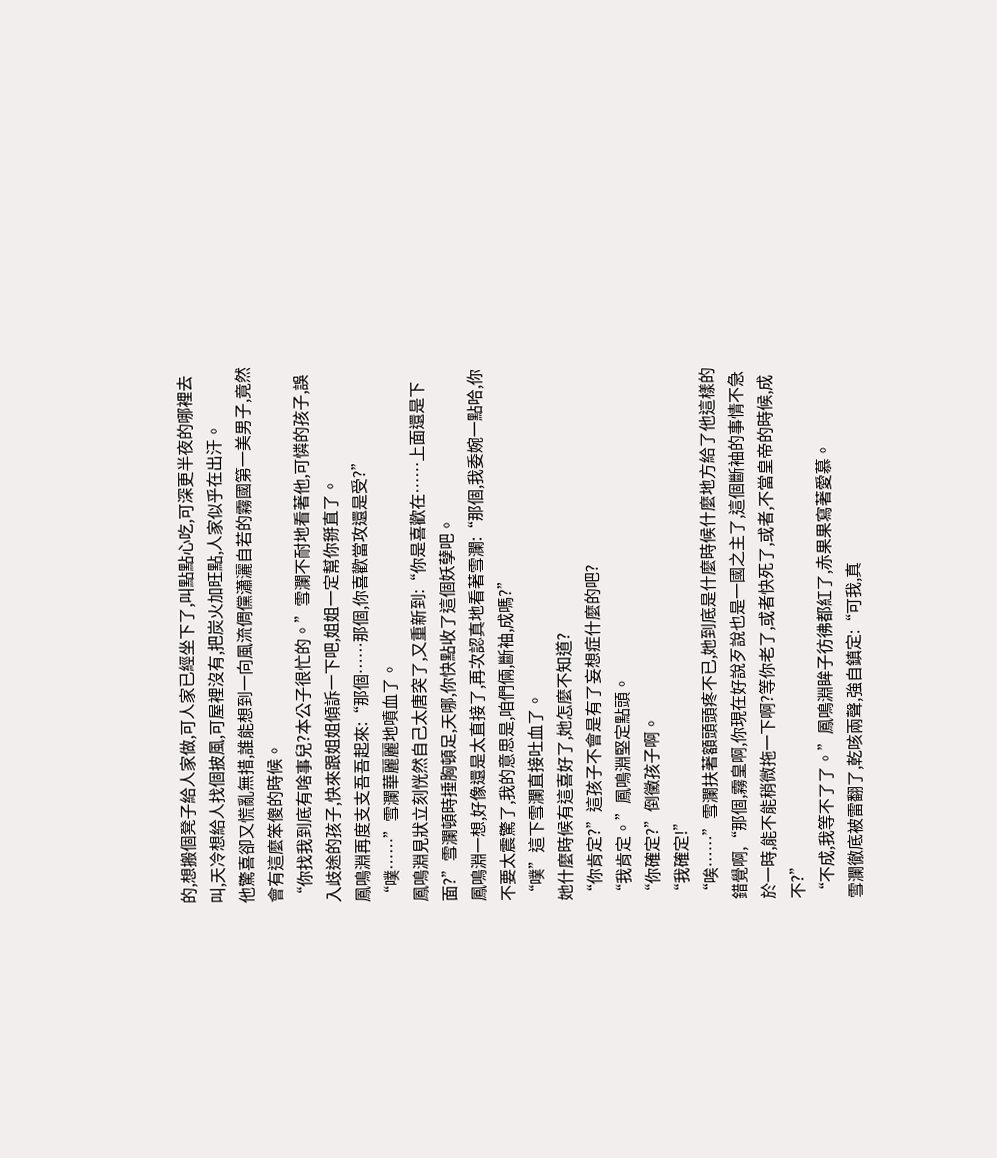的,想搬個凳子給人家做,可人家已經坐下了,叫點點心吃,可深更半夜的哪裡去叫,天冷想給人找個披風,可屋裡沒有,把炭火加旺點,人家似乎在出汗。
他驚喜卻又慌亂無措,誰能想到一向風流倜儻瀟灑自若的霧國第一美男子,竟然會有這麼笨傻的時候。
“你找我到底有啥事兒?本公子很忙的。”雪瀾不耐地看著他,可憐的孩子,誤入歧途的孩子,快來跟姐姐傾訴一下吧,姐姐一定幫你掰直了。
鳳鳴淵再度支支吾吾起來:“那個……那個,你喜歡當攻還是受?”
“噗……”雪瀾華麗麗地噴血了。
鳳鳴淵見狀立刻恍然自己太唐突了,又重新到:“你是喜歡在……上面還是下面?”雪瀾頓時捶胸頓足,天哪,你快點收了這個妖孽吧。
鳳鳴淵一想,好像還是太直接了,再次認真地看著雪瀾:“那個,我委婉一點哈,你不要太震驚了,我的意思是,咱們倆,斷袖,成嗎?”
“噗”這下雪瀾直接吐血了。
她什麼時候有這喜好了,她怎麼不知道?
“你肯定?”這孩子不會是有了妄想症什麼的吧?
“我肯定。”鳳鳴淵堅定點頭。
“你確定?”倒黴孩子啊。
“我確定!”
“唉……”雪瀾扶著額頭頭疼不已,她到底是什麼時候什麼地方給了他這樣的錯覺啊,“那個,霧皇啊,你現在好說歹說也是一國之主了,這個斷袖的事情不急於一時,能不能稍微拖一下啊?等你老了,或者快死了,或者,不當皇帝的時候,成不?”
“不成,我等不了了。”鳳鳴淵眸子彷彿都紅了,赤果果寫著愛慕。
雪瀾徹底被雷翻了,乾咳兩聲,強自鎮定:“可我,真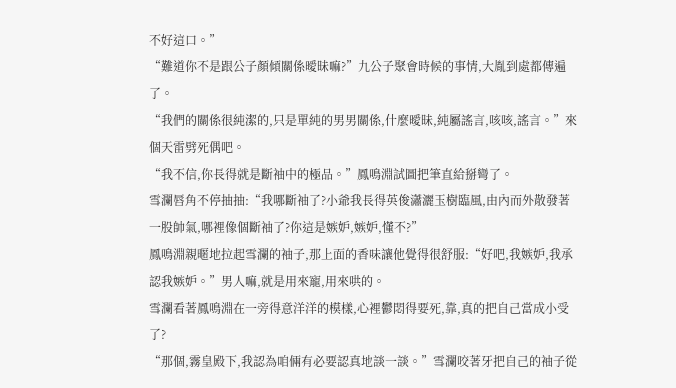不好這口。”
“難道你不是跟公子顏傾關係曖昧嘛?”九公子聚會時候的事情,大胤到處都傳遍了。
“我們的關係很純潔的,只是單純的男男關係,什麼曖昧,純屬謠言,咳咳,謠言。”來個天雷劈死偶吧。
“我不信,你長得就是斷袖中的極品。”鳳鳴淵試圖把筆直給掰彎了。
雪瀾唇角不停抽抽:“我哪斷袖了?小爺我長得英俊瀟灑玉樹臨風,由內而外散發著一股帥氣,哪裡像個斷袖了?你這是嫉妒,嫉妒,懂不?”
鳳鳴淵親暱地拉起雪瀾的袖子,那上面的香味讓他覺得很舒服:“好吧,我嫉妒,我承認我嫉妒。”男人嘛,就是用來寵,用來哄的。
雪瀾看著鳳鳴淵在一旁得意洋洋的模樣,心裡鬱悶得要死,靠,真的把自己當成小受了?
“那個,霧皇殿下,我認為咱倆有必要認真地談一談。”雪瀾咬著牙把自己的袖子從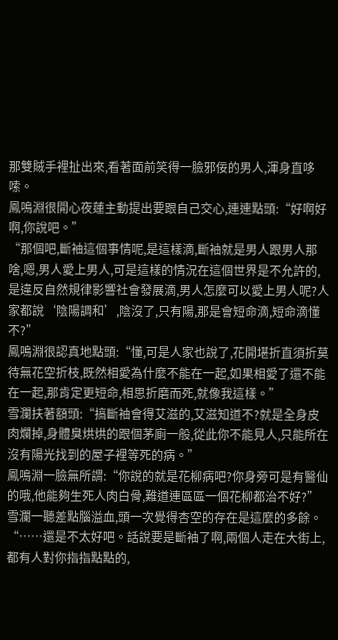那雙賊手裡扯出來,看著面前笑得一臉邪佞的男人,渾身直哆嗦。
鳳鳴淵很開心夜蓮主動提出要跟自己交心,連連點頭:“好啊好啊,你說吧。”
“那個吧,斷袖這個事情呢,是這樣滴,斷袖就是男人跟男人那啥,嗯,男人愛上男人,可是這樣的情況在這個世界是不允許的,是違反自然規律影響社會發展滴,男人怎麼可以愛上男人呢?人家都說‘陰陽調和’,陰沒了,只有陽,那是會短命滴,短命滴懂不?”
鳳鳴淵很認真地點頭:“懂,可是人家也說了,花開堪折直須折莫待無花空折枝,既然相愛為什麼不能在一起,如果相愛了還不能在一起,那肯定更短命,相思折磨而死,就像我這樣。”
雪瀾扶著額頭:“搞斷袖會得艾滋的,艾滋知道不?就是全身皮肉爛掉,身體臭烘烘的跟個茅廁一般,從此你不能見人,只能所在沒有陽光找到的屋子裡等死的病。”
鳳鳴淵一臉無所謂:“你說的就是花柳病吧?你身旁可是有醫仙的哦,他能夠生死人肉白骨,難道連區區一個花柳都治不好?”雪瀾一聽差點腦溢血,頭一次覺得杏空的存在是這麼的多餘。
“……還是不太好吧。話說要是斷袖了啊,兩個人走在大街上,都有人對你指指點點的,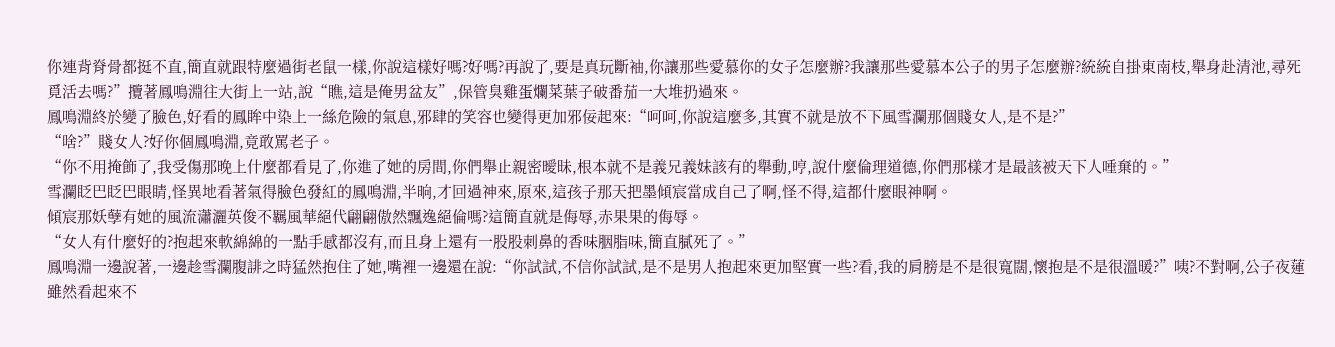你連背脊骨都挺不直,簡直就跟特麼過街老鼠一樣,你說這樣好嗎?好嗎?再說了,要是真玩斷袖,你讓那些愛慕你的女子怎麼辦?我讓那些愛慕本公子的男子怎麼辦?統統自掛東南枝,舉身赴清池,尋死覓活去嗎?”攬著鳳鳴淵往大街上一站,說“瞧,這是俺男盆友”,保管臭雞蛋爛菜葉子破番茄一大堆扔過來。
鳳鳴淵終於變了臉色,好看的鳳眸中染上一絲危險的氣息,邪肆的笑容也變得更加邪佞起來:“呵呵,你說這麼多,其實不就是放不下風雪瀾那個賤女人,是不是?”
“啥?”賤女人?好你個鳳鳴淵,竟敢罵老子。
“你不用掩飾了,我受傷那晚上什麼都看見了,你進了她的房間,你們舉止親密曖昧,根本就不是義兄義妹該有的舉動,哼,說什麼倫理道德,你們那樣才是最該被天下人唾棄的。”
雪瀾眨巴眨巴眼睛,怪異地看著氣得臉色發紅的鳳鳴淵,半晌,才回過神來,原來,這孩子那天把墨傾宸當成自己了啊,怪不得,這都什麼眼神啊。
傾宸那妖孽有她的風流瀟灑英俊不羈風華絕代翩翩傲然飄逸絕倫嗎?這簡直就是侮辱,赤果果的侮辱。
“女人有什麼好的?抱起來軟綿綿的一點手感都沒有,而且身上還有一股股刺鼻的香味胭脂味,簡直膩死了。”
鳳鳴淵一邊說著,一邊趁雪瀾腹誹之時猛然抱住了她,嘴裡一邊還在說:“你試試,不信你試試,是不是男人抱起來更加堅實一些?看,我的肩膀是不是很寬闊,懷抱是不是很溫暖?”咦?不對啊,公子夜蓮雖然看起來不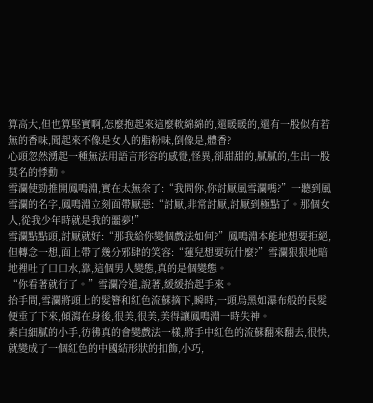算高大,但也算堅實啊,怎麼抱起來這麼軟綿綿的,還暖暖的,還有一股似有若無的香味,聞起來不像是女人的脂粉味,倒像是,體香?
心頭忽然湧起一種無法用語言形容的感覺,怪異,卻甜甜的,膩膩的,生出一股莫名的悸動。
雪瀾使勁推開鳳鳴淵,實在太無奈了:“我問你,你討厭風雪瀾嗎?”一聽到風雪瀾的名字,鳳鳴淵立刻面帶厭惡:“討厭,非常討厭,討厭到極點了。那個女人,從我少年時就是我的噩夢!”
雪瀾點點頭,討厭就好:“那我給你變個戲法如何?”鳳鳴淵本能地想要拒絕,但轉念一想,面上帶了幾分邪肆的笑容:“蓮兒想要玩什麼?”雪瀾狠狠地暗地裡吐了口口水,靠,這個男人變態,真的是個變態。
“你看著就行了。”雪瀾冷道,說著,緩緩抬起手來。
抬手間,雪瀾將頭上的髮簪和紅色流蘇摘下,瞬時,一頭烏黑如瀑布般的長髮便垂了下來,傾瀉在身後,很美,很美,美得讓鳳鳴淵一時失神。
素白細膩的小手,彷彿真的會變戲法一樣,將手中紅色的流蘇翻來翻去,很快,就變成了一個紅色的中國結形狀的扣飾,小巧,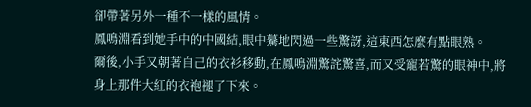卻帶著另外一種不一樣的風情。
鳳鳴淵看到她手中的中國結,眼中驀地閃過一些驚訝,這東西怎麼有點眼熟。
爾後,小手又朝著自己的衣衫移動,在鳳鳴淵驚詫驚喜,而又受寵若驚的眼神中,將身上那件大紅的衣袍褪了下來。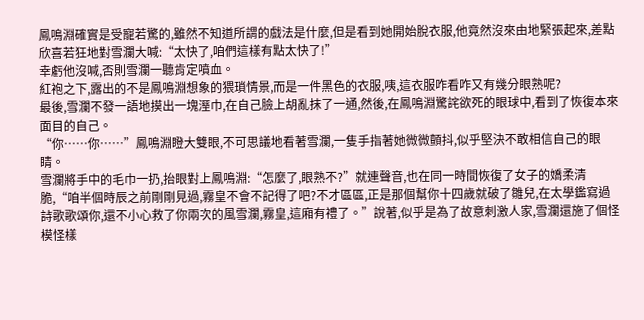鳳鳴淵確實是受寵若驚的,雖然不知道所謂的戲法是什麼,但是看到她開始脫衣服,他竟然沒來由地緊張起來,差點欣喜若狂地對雪瀾大喊:“太快了,咱們這樣有點太快了!”
幸虧他沒喊,否則雪瀾一聽肯定噴血。
紅袍之下,露出的不是鳳鳴淵想象的猥瑣情景,而是一件黑色的衣服,咦,這衣服咋看咋又有幾分眼熟呢?
最後,雪瀾不發一語地摸出一塊溼巾,在自己臉上胡亂抹了一通,然後,在鳳鳴淵驚詫欲死的眼球中,看到了恢復本來面目的自己。
“你……你……”鳳鳴淵瞪大雙眼,不可思議地看著雪瀾,一隻手指著她微微顫抖,似乎堅決不敢相信自己的眼睛。
雪瀾將手中的毛巾一扔,抬眼對上鳳鳴淵:“怎麼了,眼熟不?”就連聲音,也在同一時間恢復了女子的嬌柔清脆,“咱半個時辰之前剛剛見過,霧皇不會不記得了吧?不才區區,正是那個幫你十四歲就破了雛兒,在太學鑑寫過詩歌歌頌你,還不小心救了你兩次的風雪瀾,霧皇,這廂有禮了。”說著,似乎是為了故意刺激人家,雪瀾還施了個怪模怪樣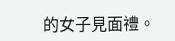的女子見面禮。